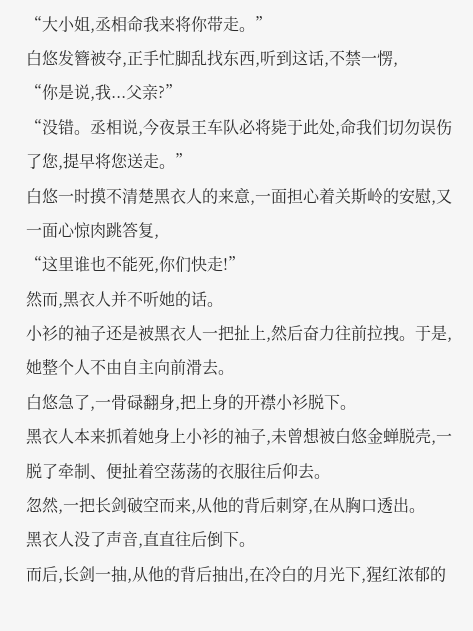“大小姐,丞相命我来将你带走。”
白悠发簪被夺,正手忙脚乱找东西,听到这话,不禁一愣,
“你是说,我...父亲?”
“没错。丞相说,今夜景王车队必将毙于此处,命我们切勿误伤了您,提早将您送走。”
白悠一时摸不清楚黑衣人的来意,一面担心着关斯岭的安慰,又一面心惊肉跳答复,
“这里谁也不能死,你们快走!”
然而,黑衣人并不听她的话。
小衫的袖子还是被黑衣人一把扯上,然后奋力往前拉拽。于是,她整个人不由自主向前滑去。
白悠急了,一骨碌翻身,把上身的开襟小衫脱下。
黑衣人本来抓着她身上小衫的袖子,未曾想被白悠金蝉脱壳,一脱了牵制、便扯着空荡荡的衣服往后仰去。
忽然,一把长剑破空而来,从他的背后刺穿,在从胸口透出。
黑衣人没了声音,直直往后倒下。
而后,长剑一抽,从他的背后抽出,在冷白的月光下,猩红浓郁的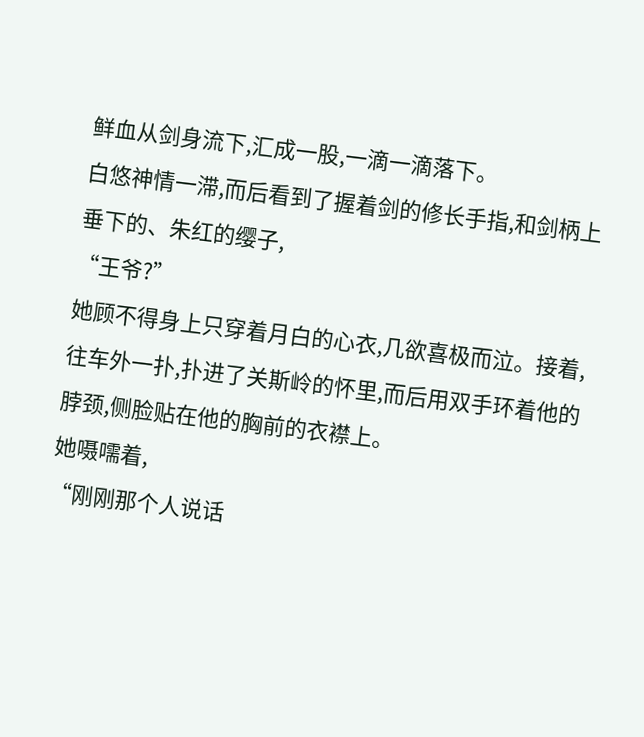鲜血从剑身流下,汇成一股,一滴一滴落下。
白悠神情一滞,而后看到了握着剑的修长手指,和剑柄上垂下的、朱红的缨子,
“王爷?”
她顾不得身上只穿着月白的心衣,几欲喜极而泣。接着,往车外一扑,扑进了关斯岭的怀里,而后用双手环着他的脖颈,侧脸贴在他的胸前的衣襟上。
她嗫嚅着,
“刚刚那个人说话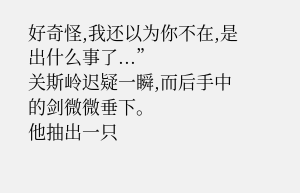好奇怪,我还以为你不在,是出什么事了...”
关斯岭迟疑一瞬,而后手中的剑微微垂下。
他抽出一只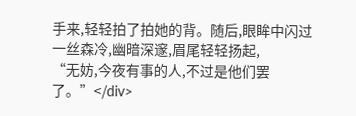手来,轻轻拍了拍她的背。随后,眼眸中闪过一丝森冷,幽暗深邃,眉尾轻轻扬起,
“无妨,今夜有事的人,不过是他们罢了。”</div>